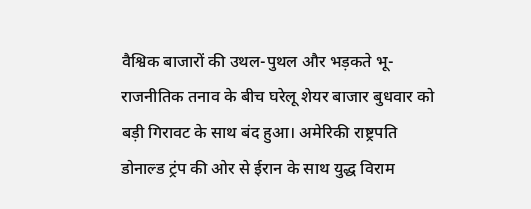वैश्विक बाजारों की उथल-पुथल और भड़कते भू-राजनीतिक तनाव के बीच घरेलू शेयर बाजार बुधवार को बड़ी गिरावट के साथ बंद हुआ। अमेरिकी राष्ट्रपति डोनाल्ड ट्रंप की ओर से ईरान के साथ युद्ध विराम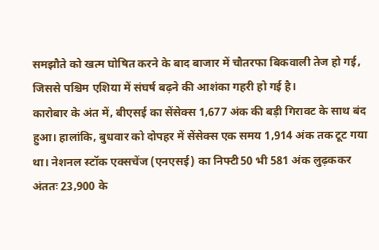समझौते को खत्म घोषित करने के बाद बाजार में चौतरफा बिकवाली तेज हो गई, जिससे पश्चिम एशिया में संघर्ष बढ़ने की आशंका गहरी हो गई है।
कारोबार के अंत में, बीएसई का सेंसेक्स 1,677 अंक की बड़ी गिरावट के साथ बंद हुआ। हालांकि, बुधवार को दोपहर में सेंसेक्स एक समय 1,914 अंक तक टूट गया था। नेशनल स्टॉक एक्सचेंज (एनएसई) का निफ्टी50 भी 581 अंक लुढ़ककर अंततः 23,900 के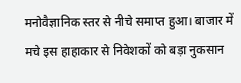मनोवैज्ञानिक स्तर से नीचे समाप्त हुआ। बाजार में मचे इस हाहाकार से निवेशकों को बड़ा नुकसान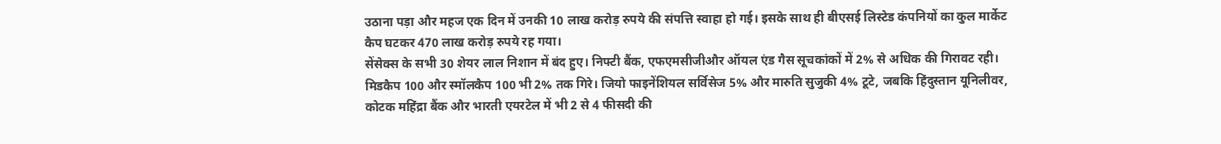उठाना पड़ा और महज एक दिन में उनकी 10 लाख करोड़ रुपये की संपत्ति स्वाहा हो गई। इसके साथ ही बीएसई लिस्टेड कंपनियों का कुल मार्केट कैप घटकर 470 लाख करोड़ रुपये रह गया।
सेंसेक्स के सभी 30 शेयर लाल निशान में बंद हुए। निफ्टी बैंक, एफएमसीजीऔर ऑयल एंड गैस सूचकांकों में 2% से अधिक की गिरावट रही। मिडकैप 100 और स्मॉलकैप 100 भी 2% तक गिरे। जियो फाइनेंशियल सर्विसेज 5% और मारुति सुजुकी 4% टूटे, जबकि हिंदुस्तान यूनिलीवर, कोटक महिंद्रा बैंक और भारती एयरटेल में भी 2 से 4 फीसदी की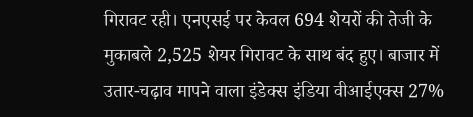गिरावट रही। एनएसई पर केवल 694 शेयरों की तेजी के मुकाबले 2,525 शेयर गिरावट के साथ बंद हुए। बाजार में उतार-चढ़ाव मापने वाला इंडेक्स इंडिया वीआईएक्स 27%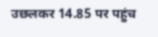उछलकर 14.85 पर पहुंच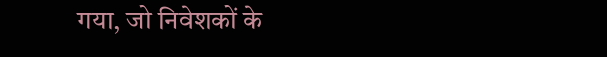गया, जो निवेशकों के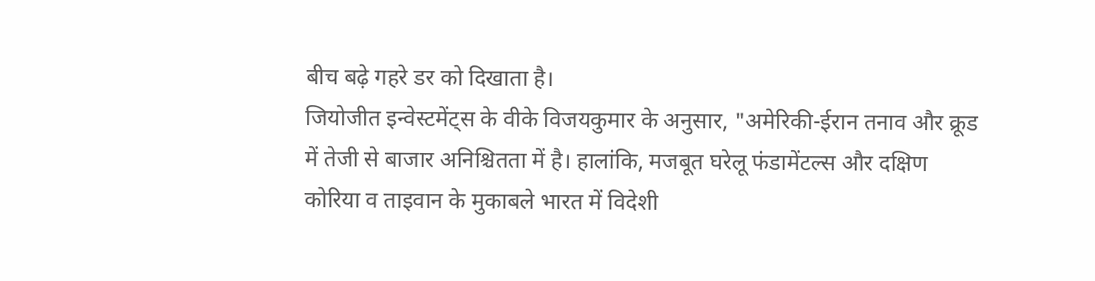बीच बढ़े गहरे डर को दिखाता है।
जियोजीत इन्वेस्टमेंट्स के वीके विजयकुमार के अनुसार, "अमेरिकी-ईरान तनाव और क्रूड में तेजी से बाजार अनिश्चितता में है। हालांकि, मजबूत घरेलू फंडामेंटल्स और दक्षिण कोरिया व ताइवान के मुकाबले भारत में विदेशी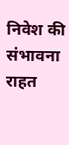निवेश की संभावना राहत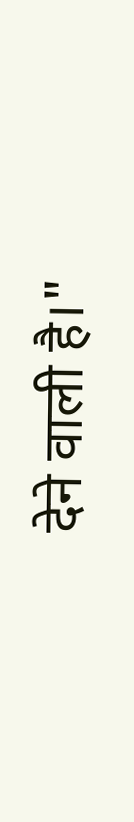देने वाली है।"